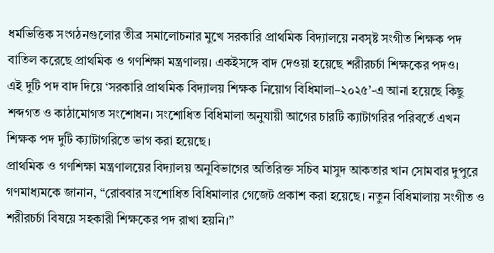ধর্মভিত্তিক সংগঠনগুলোর তীব্র সমালোচনার মুখে সরকারি প্রাথমিক বিদ্যালয়ে নবসৃষ্ট সংগীত শিক্ষক পদ বাতিল করেছে প্রাথমিক ও গণশিক্ষা মন্ত্রণালয়। একইসঙ্গে বাদ দেওয়া হয়েছে শরীরচর্চা শিক্ষকের পদও।
এই দুটি পদ বাদ দিয়ে ‘সরকারি প্রাথমিক বিদ্যালয় শিক্ষক নিয়োগ বিধিমালা–২০২৫’-এ আনা হয়েছে কিছু শব্দগত ও কাঠামোগত সংশোধন। সংশোধিত বিধিমালা অনুযায়ী আগের চারটি ক্যাটাগরির পরিবর্তে এখন শিক্ষক পদ দুটি ক্যাটাগরিতে ভাগ করা হয়েছে।
প্রাথমিক ও গণশিক্ষা মন্ত্রণালয়ের বিদ্যালয় অনুবিভাগের অতিরিক্ত সচিব মাসুদ আকতার খান সোমবার দুপুরে গণমাধ্যমকে জানান, “রোববার সংশোধিত বিধিমালার গেজেট প্রকাশ করা হয়েছে। নতুন বিধিমালায় সংগীত ও শরীরচর্চা বিষয়ে সহকারী শিক্ষকের পদ রাখা হয়নি।”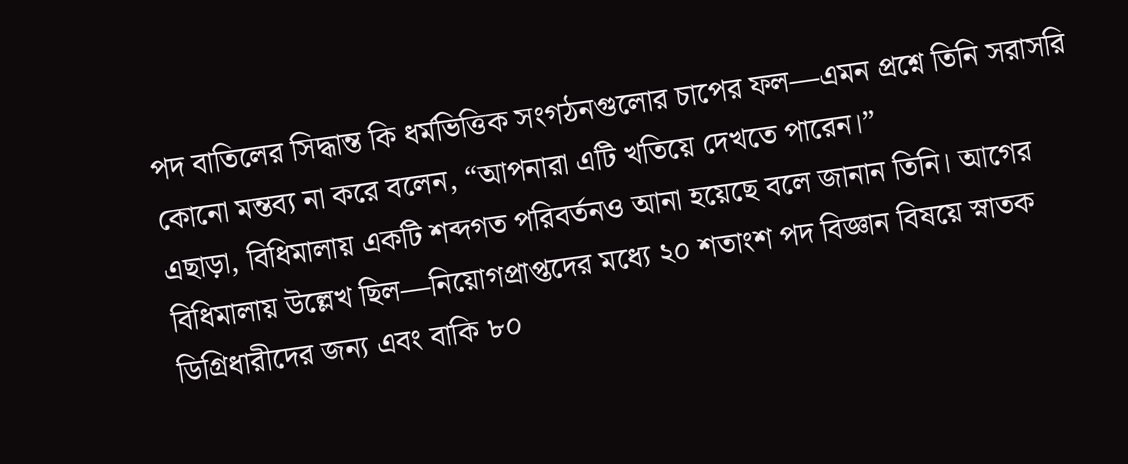পদ বাতিলের সিদ্ধান্ত কি ধর্মভিত্তিক সংগঠনগুলোর চাপের ফল—এমন প্রশ্নে তিনি সরাসরি কোনো মন্তব্য না করে বলেন, “আপনারা এটি খতিয়ে দেখতে পারেন।”
এছাড়া, বিধিমালায় একটি শব্দগত পরিবর্তনও আনা হয়েছে বলে জানান তিনি। আগের বিধিমালায় উল্লেখ ছিল—নিয়োগপ্রাপ্তদের মধ্যে ২০ শতাংশ পদ বিজ্ঞান বিষয়ে স্নাতক ডিগ্রিধারীদের জন্য এবং বাকি ৮০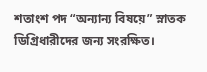শতাংশ পদ “অন্যান্য বিষয়ে” স্নাতক ডিগ্রিধারীদের জন্য সংরক্ষিত।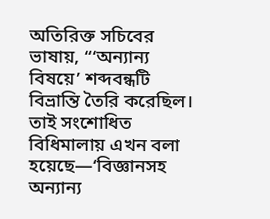অতিরিক্ত সচিবের ভাষায়, “‘অন্যান্য বিষয়ে’ শব্দবন্ধটি বিভ্রান্তি তৈরি করেছিল। তাই সংশোধিত বিধিমালায় এখন বলা হয়েছে—‘বিজ্ঞানসহ অন্যান্য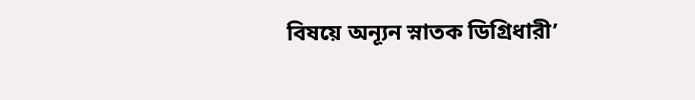বিষয়ে অন্যূন স্নাতক ডিগ্রিধারী’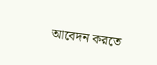আবেদন করতে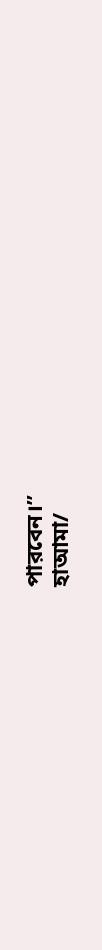পারবেন।”
হাআমা/